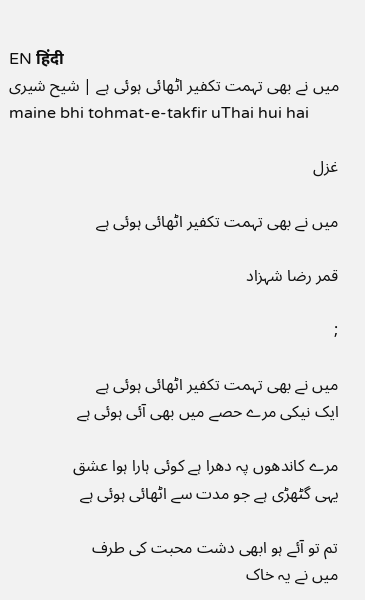EN हिंदी
میں نے بھی تہمت تکفیر اٹھائی ہوئی ہے | شیح شیری
maine bhi tohmat-e-takfir uThai hui hai

غزل

میں نے بھی تہمت تکفیر اٹھائی ہوئی ہے

قمر رضا شہزاد

;

میں نے بھی تہمت تکفیر اٹھائی ہوئی ہے
ایک نیکی مرے حصے میں بھی آئی ہوئی ہے

مرے کاندھوں پہ دھرا ہے کوئی ہارا ہوا عشق
یہی گٹھڑی ہے جو مدت سے اٹھائی ہوئی ہے

تم تو آئے ہو ابھی دشت محبت کی طرف
میں نے یہ خاک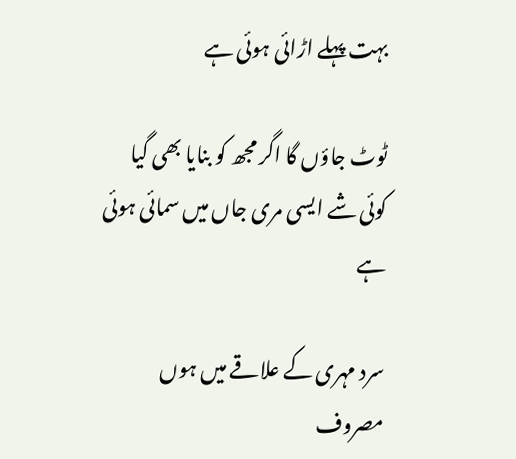بہت پہلے اڑائی ہوئی ہے

ٹوٹ جاؤں گا اگر مجھ کو بنایا بھی گیا
کوئی شے ایسی مری جاں میں سمائی ہوئی ہے

سرد مہری کے علاقے میں ہوں مصروف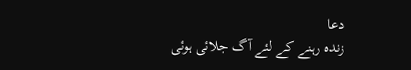دعا
زندہ رہنے کے لئے آگ جلائی ہوئی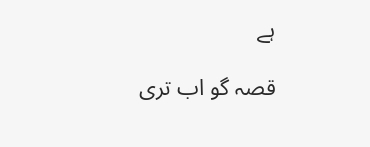ہے

قصہ گو اب تری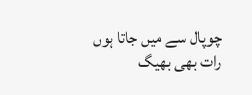چوپال سے میں جاتا ہوں
رات بھی بھیگ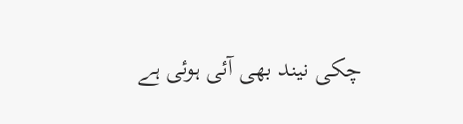چکی نیند بھی آئی ہوئی ہے